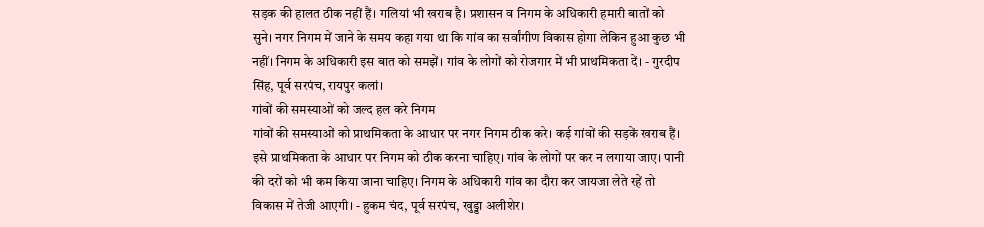सड़क की हालत ठीक नहीं हैं। गलियां भी खराब है। प्रशासन व निगम के अधिकारी हमारी बातों को सुने। नगर निगम में जाने के समय कहा गया था कि गांव का सर्वांगीण विकास होगा लेकिन हुआ कुछ भी नहीं। निगम के अधिकारी इस बात को समझें। गांव के लोगों को रोजगार में भी प्राथमिकता दें। - गुरदीप सिंह, पूर्व सरपंच, रायपुर कलां।
गांवों की समस्याओं को जल्द हल करे निगम
गांवों की समस्याओं को प्राथमिकता के आधार पर नगर निगम ठीक करे। कई गांवों की सड़कें खराब हैं। इसे प्राथमिकता के आधार पर निगम को ठीक करना चाहिए। गांव के लोगों पर कर न लगाया जाए। पानी की दरों को भी कम किया जाना चाहिए। निगम के अधिकारी गांव का दौरा कर जायजा लेते रहें तो विकास में तेजी आएगी। - हुकम चंद, पूर्व सरपंच, खुड्डा अलीशेर।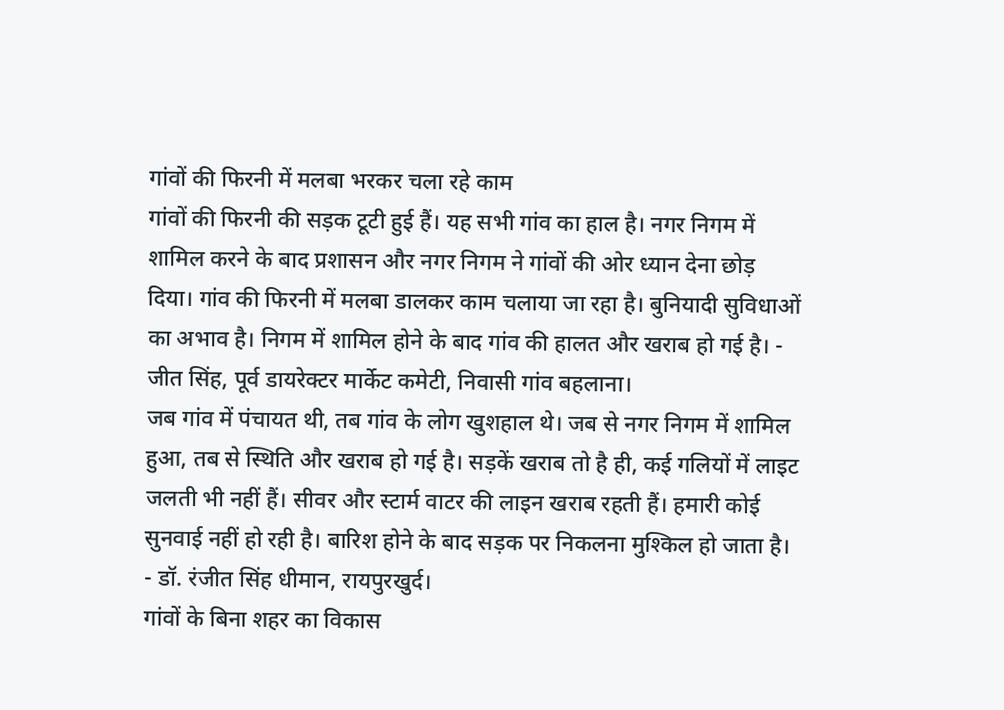गांवों की फिरनी में मलबा भरकर चला रहे काम
गांवों की फिरनी की सड़क टूटी हुई हैं। यह सभी गांव का हाल है। नगर निगम में शामिल करने के बाद प्रशासन और नगर निगम ने गांवों की ओर ध्यान देना छोड़ दिया। गांव की फिरनी में मलबा डालकर काम चलाया जा रहा है। बुनियादी सुविधाओं का अभाव है। निगम में शामिल होने के बाद गांव की हालत और खराब हो गई है। - जीत सिंह, पूर्व डायरेक्टर मार्केट कमेटी, निवासी गांव बहलाना।
जब गांव में पंचायत थी, तब गांव के लोग खुशहाल थे। जब से नगर निगम में शामिल हुआ, तब से स्थिति और खराब हो गई है। सड़कें खराब तो है ही, कई गलियों में लाइट जलती भी नहीं हैं। सीवर और स्टार्म वाटर की लाइन खराब रहती हैं। हमारी कोई सुनवाई नहीं हो रही है। बारिश होने के बाद सड़क पर निकलना मुश्किल हो जाता है। - डॉ. रंजीत सिंह धीमान, रायपुरखुर्द।
गांवों के बिना शहर का विकास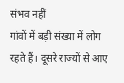संभव नहीं
गांवों में बड़ी संख्या में लोग रहते हैं। दूसरे राज्यों से आए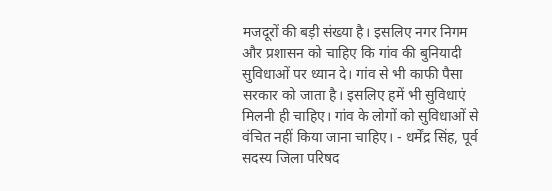मजदूरों की बड़ी संख्या है। इसलिए नगर निगम और प्रशासन को चाहिए कि गांव की बुनियादी सुविधाओं पर ध्यान दे। गांव से भी काफी पैसा सरकार को जाता है। इसलिए हमें भी सुविधाएं मिलनी ही चाहिए। गांव के लोगों को सुविधाओं से वंचित नहीं किया जाना चाहिए। - धर्मेंद्र सिंह, पूर्व सदस्य जिला परिषद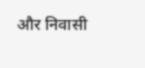और निवासी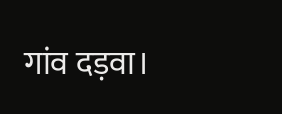गांव दड़वा।